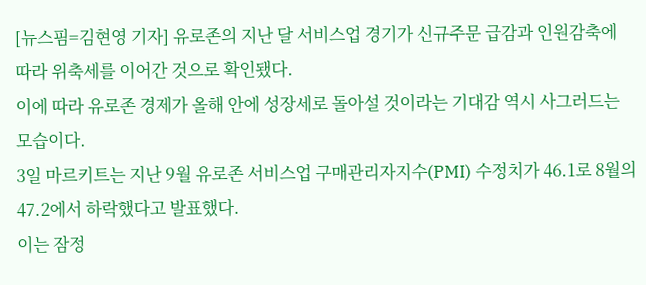[뉴스핌=김현영 기자] 유로존의 지난 달 서비스업 경기가 신규주문 급감과 인원감축에 따라 위축세를 이어간 것으로 확인됐다.
이에 따라 유로존 경제가 올해 안에 성장세로 돌아설 것이라는 기대감 역시 사그러드는 모습이다.
3일 마르키트는 지난 9월 유로존 서비스업 구매관리자지수(PMI) 수정치가 46.1로 8월의 47.2에서 하락했다고 발표했다.
이는 잠정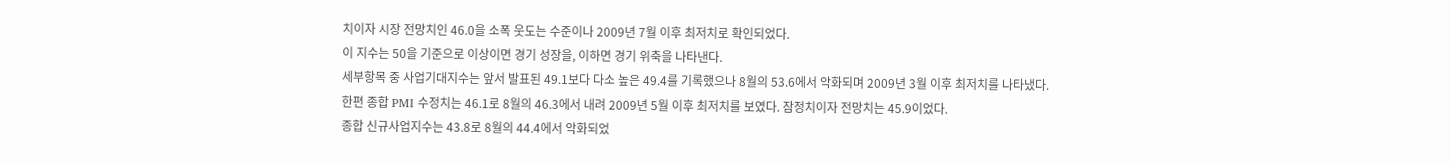치이자 시장 전망치인 46.0을 소폭 웃도는 수준이나 2009년 7월 이후 최저치로 확인되었다.
이 지수는 50을 기준으로 이상이면 경기 성장을, 이하면 경기 위축을 나타낸다.
세부항목 중 사업기대지수는 앞서 발표된 49.1보다 다소 높은 49.4를 기록했으나 8월의 53.6에서 악화되며 2009년 3월 이후 최저치를 나타냈다.
한편 종합 PMI 수정치는 46.1로 8월의 46.3에서 내려 2009년 5월 이후 최저치를 보였다. 잠정치이자 전망치는 45.9이었다.
종합 신규사업지수는 43.8로 8월의 44.4에서 악화되었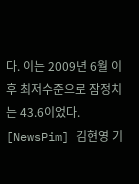다. 이는 2009년 6월 이후 최저수준으로 잠정치는 43.6이었다.
[NewsPim] 김현영 기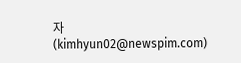자 (kimhyun02@newspim.com)